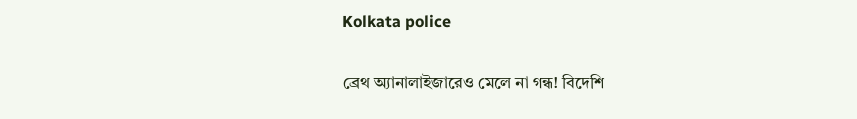Kolkata police

ব্রেথ অ্যানালাইজারেও মেলে না গন্ধ! বিদেশি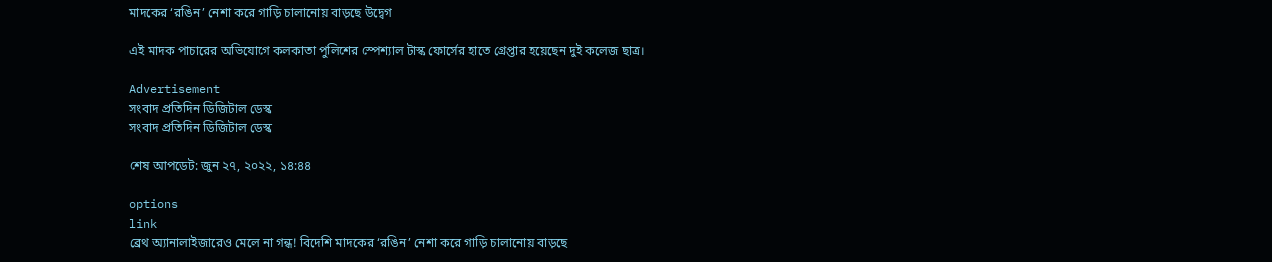মাদকের ‘রঙিন’ নেশা করে গাড়ি চালানোয় বাড়ছে উদ্বেগ

এই মাদক পাচারের অভিযোগে কলকাতা পুলিশের স্পেশ্যাল টাস্ক ফোর্সের হাতে গ্রেপ্তার হয়েছেন দুই কলেজ ছাত্র।

Advertisement
সংবাদ প্রতিদিন ডিজিটাল ডেস্ক
সংবাদ প্রতিদিন ডিজিটাল ডেস্ক

শেষ আপডেট: জুন ২৭, ২০২২, ১৪:৪৪

options
link
ব্রেথ অ্যানালাইজারেও মেলে না গন্ধ! বিদেশি মাদকের ‘রঙিন’ নেশা করে গাড়ি চালানোয় বাড়ছে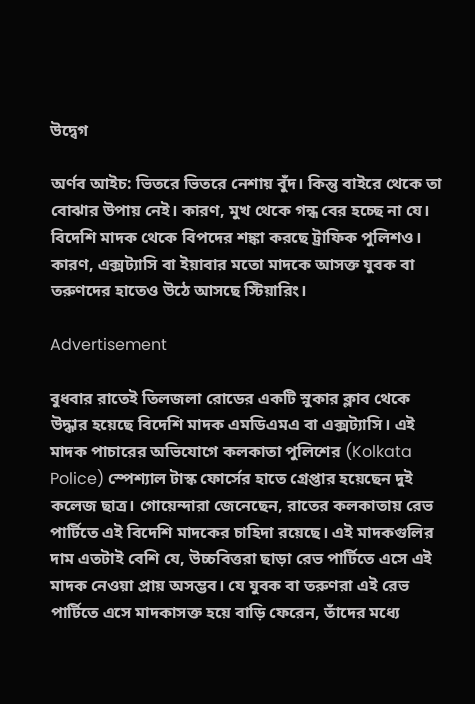উদ্বেগ

অর্ণব আইচ: ভিতরে ভিতরে নেশায় বুঁদ। কিন্তু বাইরে থেকে তা বোঝার উপায় নেই। কারণ, মুখ থেকে গন্ধ বের হচ্ছে না যে। বিদেশি মাদক থেকে বিপদের শঙ্কা করছে ট্রাফিক পুলিশও। কারণ, এক্সট্যাসি বা ইয়াবার মতো মাদকে আসক্ত যুবক বা তরুণদের হাতেও উঠে আসছে স্টিয়ারিং।

Advertisement

বুধবার রাতেই তিলজলা রোডের একটি স্নুকার ক্লাব থেকে উদ্ধার হয়েছে বিদেশি মাদক এমডিএমএ বা এক্সট্যাসি। এই মাদক পাচারের অভিযোগে কলকাতা পুলিশের (Kolkata Police) স্পেশ্যাল টাস্ক ফোর্সের হাতে গ্রেপ্তার হয়েছেন দুই কলেজ ছাত্র। গোয়েন্দারা জেনেছেন, রাতের কলকাতায় রেভ পার্টিতে এই বিদেশি মাদকের চাহিদা রয়েছে। এই মাদকগুলির দাম এতটাই বেশি যে, উচ্চবিত্তরা ছাড়া রেভ পার্টিতে এসে এই মাদক নেওয়া প্রায় অসম্ভব। যে যুবক বা তরুণরা এই রেভ পার্টিতে এসে মাদকাসক্ত হয়ে বাড়ি ফেরেন, তাঁদের মধ্যে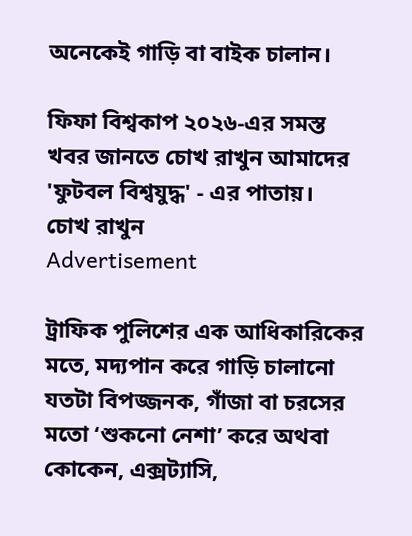অনেকেই গাড়ি বা বাইক চালান।

ফিফা বিশ্বকাপ ২০২৬-এর সমস্ত খবর জানতে চোখ রাখুন আমাদের 'ফুটবল বিশ্বযুদ্ধ' - এর পাতায়।
চোখ রাখুন
Advertisement

ট্রাফিক পুলিশের এক আধিকারিকের মতে, মদ্যপান করে গাড়ি চালানো যতটা বিপজ্জনক, গাঁজা বা চরসের মতো ‘শুকনো নেশা’ করে অথবা কোকেন, এক্সট্যাসি,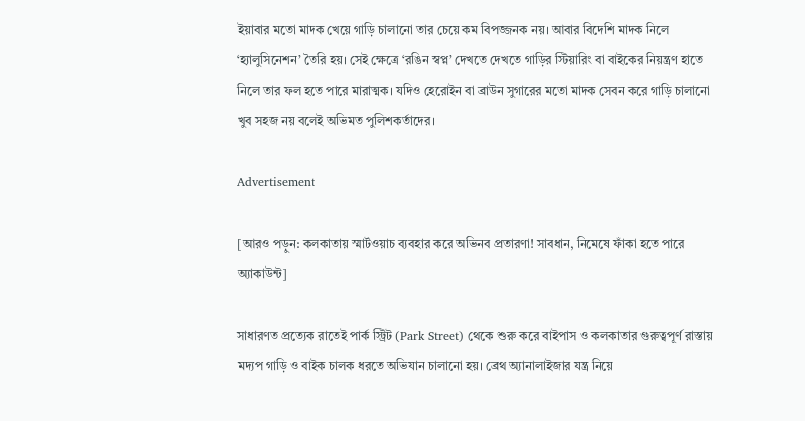ইয়াবার মতো মাদক খেয়ে গাড়ি চালানো তার চেয়ে কম বিপজ্জনক নয়। আবার বিদেশি মাদক নিলে ‘হ্যালুসিনেশন’ তৈরি হয়। সেই ক্ষেত্রে ‘রঙিন স্বপ্ন’ দেখতে দেখতে গাড়ির স্টিয়ারিং বা বাইকের নিয়ন্ত্রণ হাতে নিলে তার ফল হতে পারে মারাত্মক। যদিও হেরোইন বা ব্রাউন সুগারের মতো মাদক সেবন করে গাড়ি চালানো খুব সহজ নয় বলেই অভিমত পুলিশকর্তাদের।

Advertisement

[আরও পড়ুন: কলকাতায় স্মার্টওয়াচ ব্যবহার করে অভিনব প্রতারণা! সাবধান, নিমেষে ফাঁকা হতে পারে অ্যাকাউন্ট]

সাধারণত প্রত্যেক রাতেই পার্ক স্ট্রিট (Park Street) থেকে শুরু করে বাইপাস ও কলকাতার গুরুত্বপূর্ণ রাস্তায় মদ্যপ গাড়ি ও বাইক চালক ধরতে অভিযান চালানো হয়। ব্রেথ অ্যানালাইজার যন্ত্র নিয়ে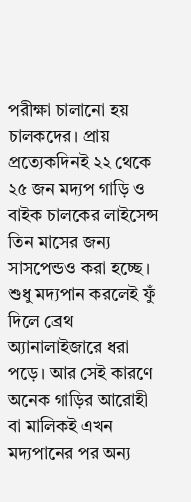পরীক্ষা চালানো হয় চালকদের। প্রায় প্রত্যেকদিনই ২২ থেকে ২৫ জন মদ্যপ গাড়ি ও বাইক চালকের লাইসেন্স তিন মাসের জন্য সাসপেন্ডও করা হচ্ছে। শুধু মদ্যপান করলেই ফুঁ দিলে ব্রেথ অ্যানালাইজারে ধরা পড়ে। আর সেই কারণে অনেক গাড়ির আরোহী বা মালিকই এখন মদ্যপানের পর অন্য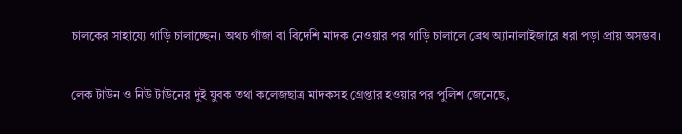চালকের সাহায্যে গাড়ি চালাচ্ছেন। অথচ গাঁজা বা বিদেশি মাদক নেওয়ার পর গাড়ি চালালে ব্রেথ অ্যানালাইজারে ধরা পড়া প্রায় অসম্ভব।

লেক টাউন ও নিউ টাউনের দুই যুবক তথা কলেজছাত্র মাদকসহ গ্রেপ্তার হওয়ার পর পুলিশ জেনেছে,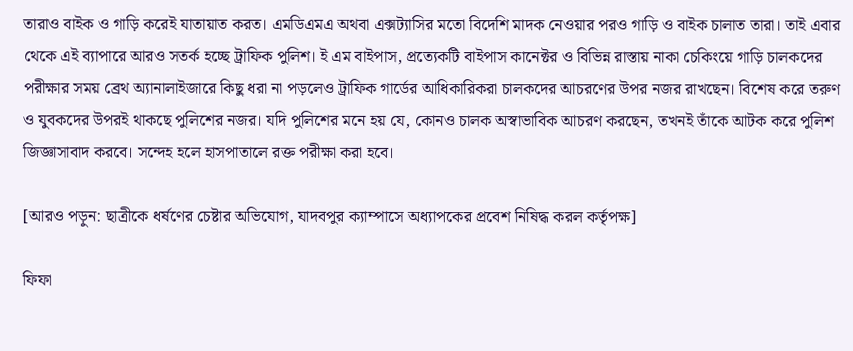তারাও বাইক ও গাড়ি করেই যাতায়াত করত। এমডিএমএ অথবা এক্সট্যাসির মতো বিদেশি মাদক নেওয়ার পরও গাড়ি ও বাইক চালাত তারা। তাই এবার থেকে এই ব্যাপারে আরও সতর্ক হচ্ছে ট্রাফিক পুলিশ। ই এম বাইপাস, প্রত্যেকটি বাইপাস কানেক্টর ও বিভিন্ন রাস্তায় নাকা চেকিংয়ে গাড়ি চালকদের পরীক্ষার সময় ব্রেথ অ্যানালাইজারে কিছু ধরা না পড়লেও ট্রাফিক গার্ডের আধিকারিকরা চালকদের আচরণের উপর নজর রাখছেন। বিশেষ করে তরুণ ও যুবকদের উপরই থাকছে পুলিশের নজর। যদি পুলিশের মনে হয় যে, কোনও চালক অস্বাভাবিক আচরণ করছেন, তখনই তাঁকে আটক করে পুলিশ জিজ্ঞাসাবাদ করবে। সন্দেহ হলে হাসপাতালে রক্ত পরীক্ষা করা হবে।

[আরও পড়ুন: ছাত্রীকে ধর্ষণের চেষ্টার অভিযোগ, যাদবপুর ক্যাম্পাসে অধ্যাপকের প্রবেশ নিষিদ্ধ করল কর্তৃপক্ষ]

ফিফা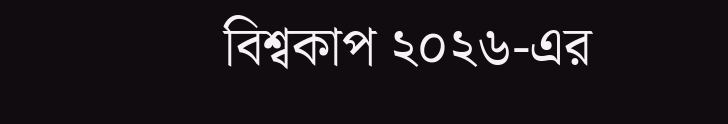বিশ্বকাপ ২০২৬-এর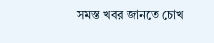সমস্ত খবর জানতে চোখ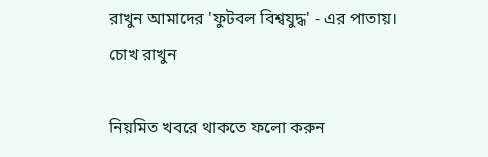রাখুন আমাদের 'ফুটবল বিশ্বযুদ্ধ' - এর পাতায়।
চোখ রাখুন

নিয়মিত খবরে থাকতে ফলো করুন